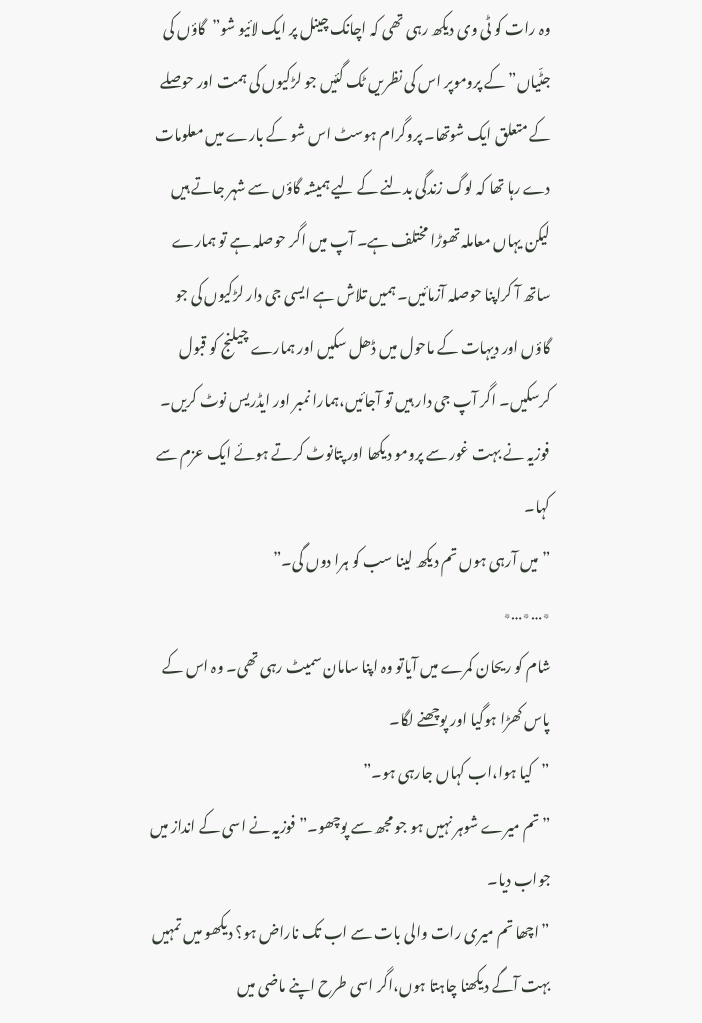وہ رات کو ٹی وی دیکھ رہی تھی کہ اچانک چینل پر ایک لائیو شو”گاؤں کی جٹّیاں” کے پروموپر اس کی نظریں ٹک گئیں جو لڑکیوں کی ہمت اور حوصلے کے متعلق ایک شوتھا۔ پروگرام ہوسٹ اس شو کے بارے میں معلومات دے رہا تھا کہ لوگ زندگی بدلنے کے لیے ہمیشہ گاؤں سے شہر جاتے ہیں لیکن یہاں معاملہ تھوڑا مختلف ہے۔ آپ میں اگر حوصلہ ہے تو ہمارے ساتھ آ کراپنا حوصلہ آزمائیں۔ ہمیں تلاش ہے ایسی جی دار لڑکیوں کی جو گاؤں اور دیہات کے ماحول میں ڈھل سکیں اور ہمارے چیلنج کو قبول کرسکیں۔ اگر آپ جی دار ہیں تو آجائیں،ہمارا نمبر اور ایڈریس نوٹ کریں۔
فوزیہ نے بہت غور سے پرومو دیکھا اور پتانوٹ کرتے ہوئے ایک عزم سے کہا۔
” میں آرہی ہوں تم دیکھ لینا سب کو ہرا دوں گی۔”
٭…٭…٭
شام کو ریحان کمرے میں آیاتو وہ اپنا سامان سمیٹ رہی تھی۔ وہ اس کے پاس کھڑا ہوگیا اور پوچھنے لگا۔
”کیا ہوا،اب کہاں جارہی ہو۔”
”تم میرے شوہر نہیں ہو جو مجھ سے پوچھو۔” فوزیہ نے اسی کے انداز میں جواب دیا۔
”اچھا تم میری رات والی بات سے اب تک ناراض ہو؟ دیکھو میں تمہیں بہت آگے دیکھنا چاہتا ہوں،اگر اسی طرح اپنے ماضی میں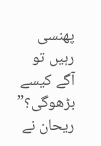پھنسی رہیں تو آگے کیسے بڑھوگی؟” ریحان نے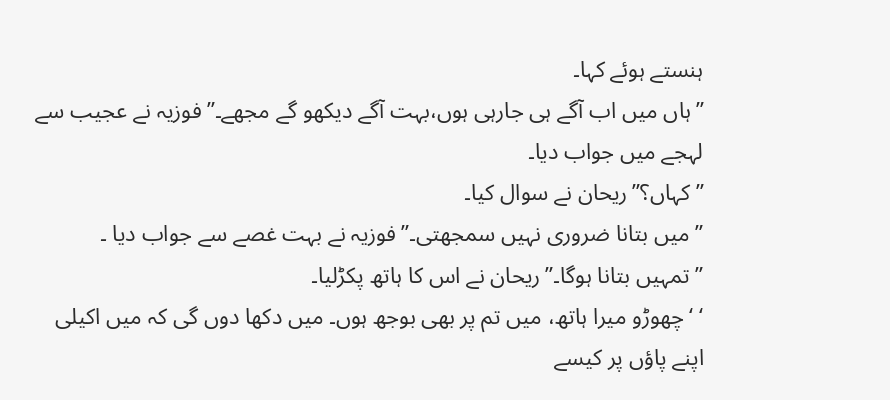ہنستے ہوئے کہا۔
”ہاں میں اب آگے ہی جارہی ہوں،بہت آگے دیکھو گے مجھے۔”فوزیہ نے عجیب سے لہجے میں جواب دیا۔
” کہاں؟”ریحان نے سوال کیا۔
”میں بتانا ضروری نہیں سمجھتی۔”فوزیہ نے بہت غصے سے جواب دیا ۔
” تمہیں بتانا ہوگا۔” ریحان نے اس کا ہاتھ پکڑلیا۔
‘ ‘چھوڑو میرا ہاتھ، میں تم پر بھی بوجھ ہوں۔ میں دکھا دوں گی کہ میں اکیلی اپنے پاؤں پر کیسے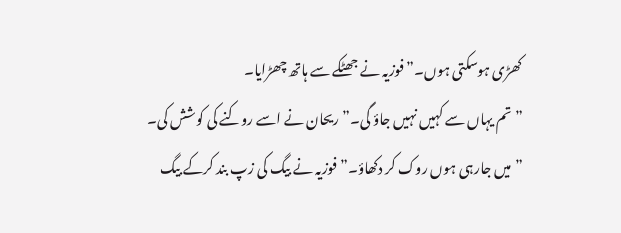کھڑی ہوسکتی ہوں۔” فوزیہ نے جھٹکے سے ہاتھ چھڑایا۔
”تم یہاں سے کہیں نہیں جاؤ گی۔” ریحان نے اسے روکنے کی کوشش کی۔
”میں جارہی ہوں روک کر دکھاؤ۔”فوزیہ نے بیگ کی زپ بند کرکے بیگ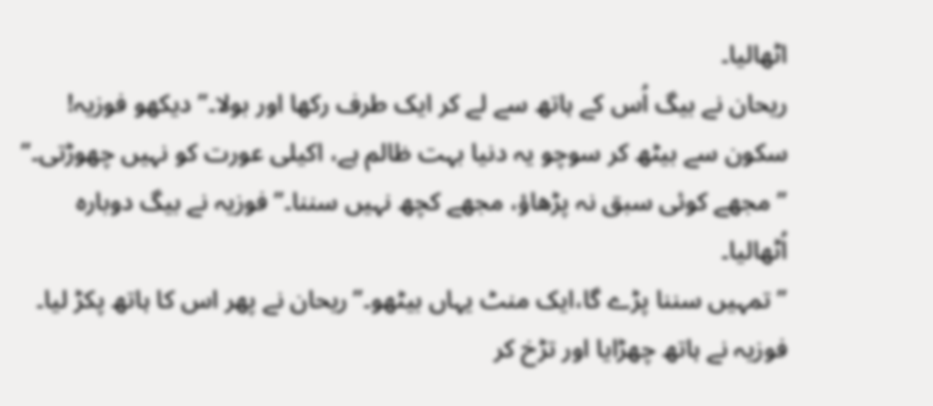اٹھالیا۔
ریحان نے بیگ اُس کے ہاتھ سے لے کر ایک طرف رکھا اور بولا۔”دیکھو فوزیہ! سکون سے بیٹھ کر سوچو یہ دنیا بہت ظالم ہے، اکیلی عورت کو نہیں چھوڑتی۔”
” مجھے کوئی سبق نہ پڑھاؤ، مجھے کچھ نہیں سننا۔” فوزیہ نے بیگ دوبارہ اُٹھالیا۔
” تمہیں سننا پڑے گا،ایک منٹ یہاں بیٹھو۔”ریحان نے پھر اس کا ہاتھ پکڑ لیا۔
فوزیہ نے ہاتھ چھڑایا اور تڑخ کر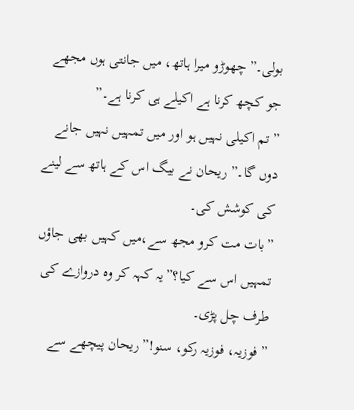بولی۔”چھوڑو میرا ہاتھ، میں جانتی ہوں مجھے جو کچھ کرنا ہے اکیلے ہی کرنا ہے۔”
”تم اکیلی نہیں ہو اور میں تمہیں نہیں جانے دوں گا۔” ریحان نے بیگ اس کے ہاتھ سے لینے کی کوشش کی۔
”بات مت کرو مجھ سے،میں کہیں بھی جاؤں تمہیں اس سے کیا؟”یہ کہہ کر وہ دروازے کی طرف چل پڑی۔
”فوزیہ، فوزیہ رکو، سنو!”ریحان پیچھے سے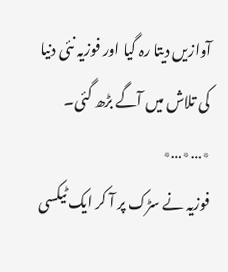آوازیں دیتا رہ گیا اور فوزیہ نئی دنیا کی تلاش میں آگے بڑھ گئی۔
٭…٭…٭
فوزیہ نے سڑک پر آ کر ایک ٹیکسی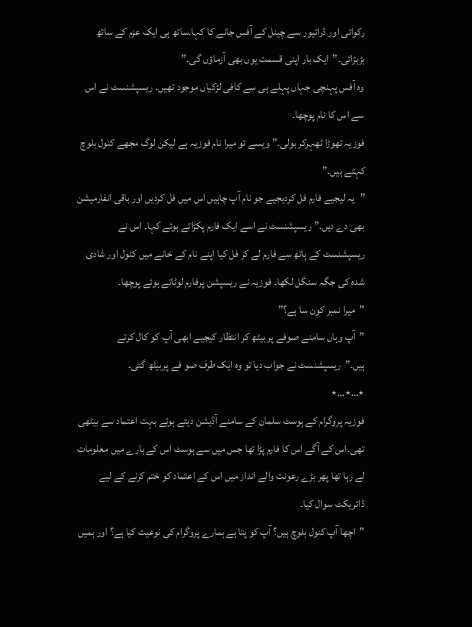رکوائی اور ڈرائیور سے چینل کے آفس جانے کا کہا۔ساتھ ہی ایک عزم کے ساتھ بڑبڑائی۔”ایک بار اپنی قسمت یوں بھی آزماؤں گی۔”
وہ آفس پہنچی جہاں پہلے ہی سے کافی لڑکیاں موجود تھیں۔ ریسپشنسٹ نے اس سے اس کا نام پوچھا۔
فوزیہ تھوڑا ٹھہرکر بولی۔” ویسے تو میرا نام فوزیہ ہے لیکن لوگ مجھے کنول بلوچ کہتے ہیں۔”
”یہ لیجیے فارم فل کردیجیے جو نام آپ چاہیں اس میں فل کردیں اور باقی انفارمیشن بھی دے دیں۔” ریسپشنسٹ نے اسے ایک فارم پکڑاتے ہوئے کہا۔ اس نے ریسپشنسٹ کے ہاتھ سے فارم لے کر فل کیا اپنے نام کے خانے میں کنول اور شادی شدہ کی جگہ سنگل لکھا۔ فوزیہ نے ریسپشن پرفارم لوٹاتے ہوئے پوچھا۔
”میرا نمبر کون سا ہے؟”
”آپ وہاں سامنے صوفے پر بیٹھ کر انتظار کیجیے ابھی آپ کو کال کرتے ہیں۔”ریسپشنسٹ نے جواب دیا تو وہ ایک طرف صو فے پربیٹھ گئی۔
٭…٭…٭
فوزیہ پروگرام کے ہوسٹ سلمان کے سامنے آڈیشن دیتے ہوئے بہت اعتماد سے بیٹھی تھی۔اس کے آگے اس کا فارم پڑا تھا جس میں سے ہوسٹ اس کے بارے میں معلومات لے رہا تھا پھر بڑے رعونت والے انداز میں اس کے اعتماد کو ختم کرنے کے لیے ڈائریکٹ سوال کیا۔
”اچھا آپ کنول بلوچ ہیں؟ آپ کو پتا ہے ہمارے پروگرام کی نوعیت کیا ہے؟ اور ہمیں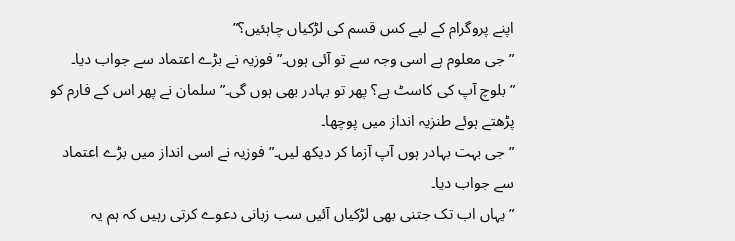اپنے پروگرام کے لیے کس قسم کی لڑکیاں چاہئیں؟”
”جی معلوم ہے اسی وجہ سے تو آئی ہوں۔” فوزیہ نے بڑے اعتماد سے جواب دیا۔
”بلوچ آپ کی کاسٹ ہے؟ پھر تو بہادر بھی ہوں گی۔” سلمان نے پھر اس کے فارم کو پڑھتے ہوئے طنزیہ انداز میں پوچھا۔
” جی بہت بہادر ہوں آپ آزما کر دیکھ لیں۔” فوزیہ نے اسی انداز میں بڑے اعتماد سے جواب دیا۔
”یہاں اب تک جتنی بھی لڑکیاں آئیں سب زبانی دعوے کرتی رہیں کہ ہم یہ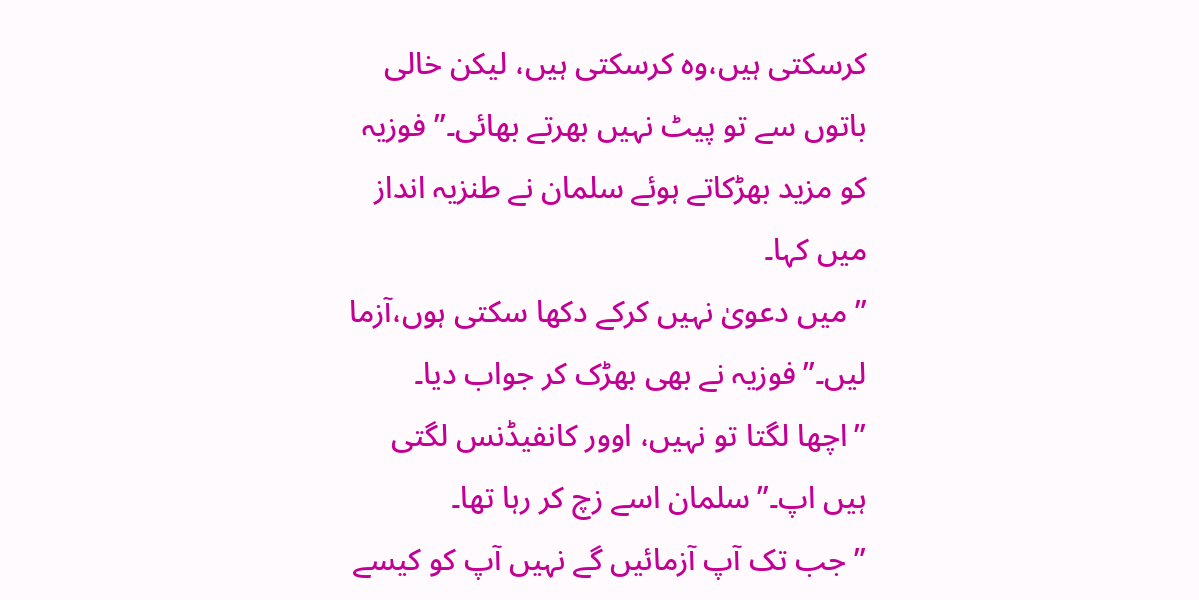کرسکتی ہیں،وہ کرسکتی ہیں، لیکن خالی باتوں سے تو پیٹ نہیں بھرتے بھائی۔” فوزیہ کو مزید بھڑکاتے ہوئے سلمان نے طنزیہ انداز میں کہا۔
” میں دعویٰ نہیں کرکے دکھا سکتی ہوں،آزما لیں۔”فوزیہ نے بھی بھڑک کر جواب دیا۔
”اچھا لگتا تو نہیں، اوور کانفیڈنس لگتی ہیں اپ۔”سلمان اسے زچ کر رہا تھا۔
” جب تک آپ آزمائیں گے نہیں آپ کو کیسے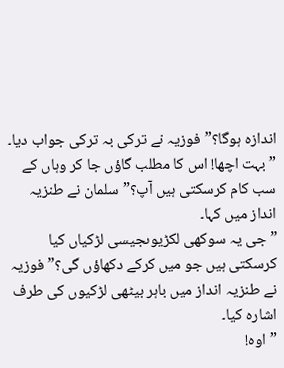اندازہ ہوگا؟”فوزیہ نے ترکی بہ ترکی جواب دیا۔
” بہت اچھا! اس کا مطلب گاؤں جا کر وہاں کے سب کام کرسکتی ہیں آپ؟”سلمان نے طنزیہ انداز میں کہا۔
” جی یہ سوکھی لکڑیوںجیسی لڑکیاں کیا کرسکتی ہیں جو میں کرکے دکھاؤں گی؟”فوزیہ نے طنزیہ انداز میں باہر بیٹھی لڑکیوں کی طرف اشارہ کیا۔
”اوہ!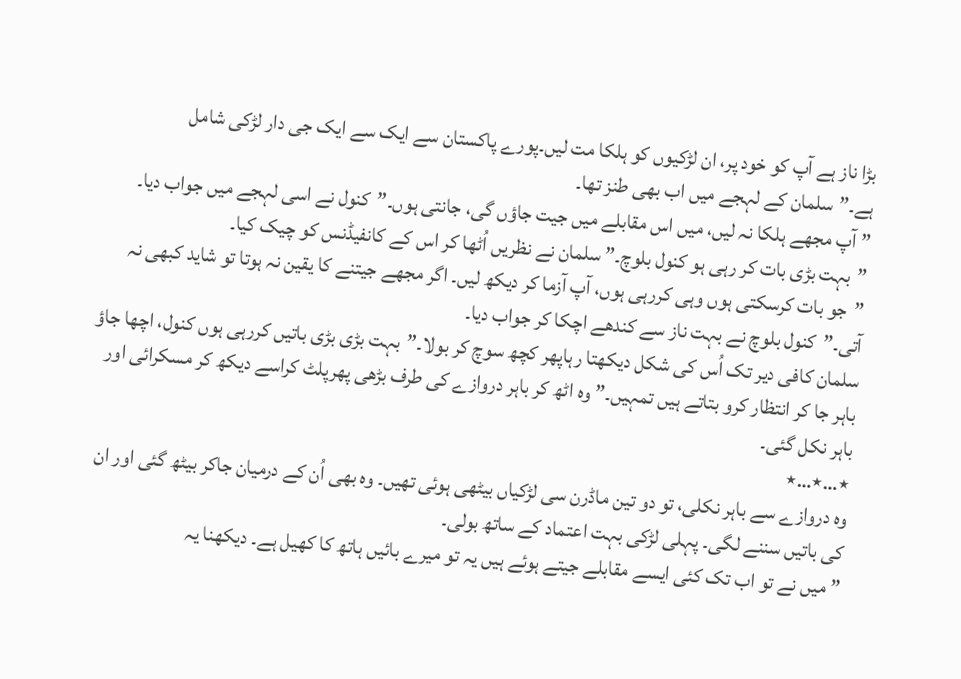بڑا ناز ہے آپ کو خود پر، ان لڑکیوں کو ہلکا مت لیں۔پورے پاکستان سے ایک سے ایک جی دار لڑکی شامل ہے۔”سلمان کے لہجے میں اب بھی طنز تھا۔
” آپ مجھے ہلکا نہ لیں، میں اس مقابلے میں جیت جاؤں گی، جانتی ہوں۔”کنول نے اسی لہجے میں جواب دیا۔
”بہت بڑی بات کر رہی ہو کنول بلوچ۔” سلمان نے نظریں اُٹھا کر اس کے کانفیڈنس کو چیک کیا۔
”جو بات کرسکتی ہوں وہی کررہی ہوں، آپ آزما کر دیکھ لیں۔ اگر مجھے جیتنے کا یقین نہ ہوتا تو شاید کبھی نہ آتی۔”کنول بلوچ نے بہت ناز سے کندھے اچکا کر جواب دیا۔
سلمان کافی دیر تک اُس کی شکل دیکھتا رہاپھر کچھ سوچ کر بولا۔”بہت بڑی بڑی باتیں کررہی ہوں کنول، اچھا جاؤ باہر جا کر انتظار کرو بتاتے ہیں تمہیں۔” وہ اٹھ کر باہر دروازے کی طرف بڑھی پھرپلٹ کراسے دیکھ کر مسکرائی اور باہر نکل گئی۔
٭…٭…٭
وہ دروازے سے باہر نکلی، تو دو تین ماڈرن سی لڑکیاں بیٹھی ہوئی تھیں۔ وہ بھی اُن کے درمیان جاکر بیٹھ گئی اور ان کی باتیں سننے لگی۔ پہلی لڑکی بہت اعتماد کے ساتھ بولی۔
” میں نے تو اب تک کئی ایسے مقابلے جیتے ہوئے ہیں یہ تو میرے بائیں ہاتھ کا کھیل ہے۔ دیکھنا یہ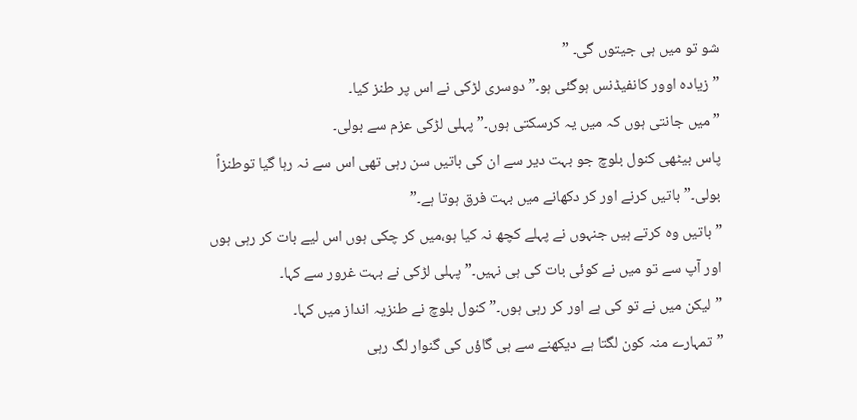شو تو میں ہی جیتوں گی۔ ”
” زیادہ اوور کانفیڈنس ہوگئی ہو۔”دوسری لڑکی نے اس پر طنز کیا۔
” میں جانتی ہوں کہ میں یہ کرسکتی ہوں۔” پہلی لڑکی عزم سے بولی۔
پاس بیٹھی کنول بلوچ جو بہت دیر سے ان کی باتیں سن رہی تھی اس سے نہ رہا گیا توطنزاً بولی۔” باتیں کرنے اور کر دکھانے میں بہت فرق ہوتا ہے۔”
” باتیں وہ کرتے ہیں جنہوں نے پہلے کچھ نہ کیا ہو،میں کر چکی ہوں اس لیے بات کر رہی ہوں اور آپ سے تو میں نے کوئی بات کی ہی نہیں۔” پہلی لڑکی نے بہت غرور سے کہا۔
”لیکن میں نے تو کی ہے اور کر رہی ہوں۔” کنول بلوچ نے طنزیہ انداز میں کہا۔
”تمہارے منہ کون لگتا ہے دیکھنے سے ہی گاؤں کی گنوار لگ رہی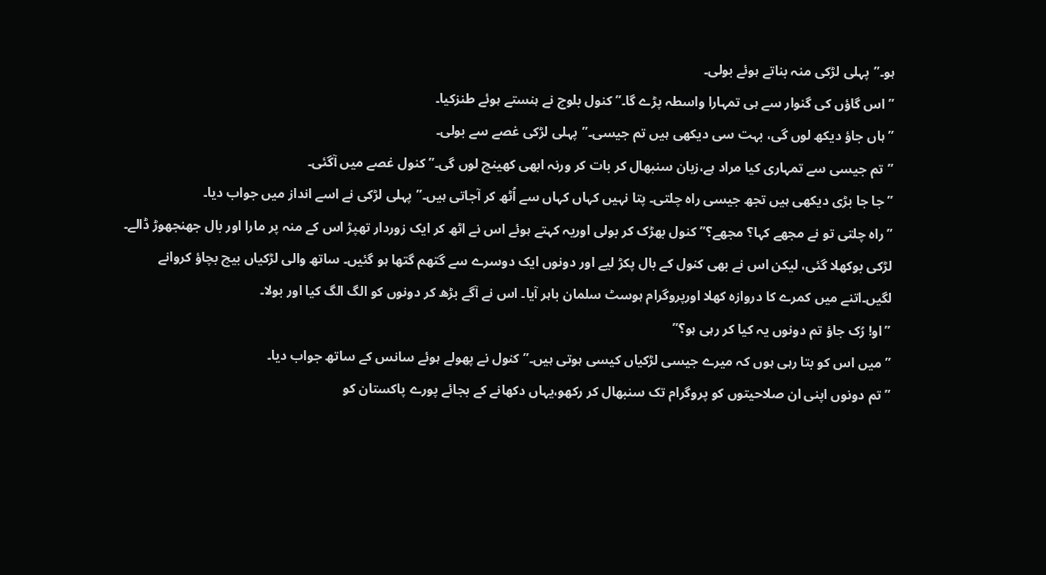ہو۔”پہلی لڑکی منہ بناتے ہوئے بولی۔
” اس گاؤں کی گنوار سے ہی تمہارا واسطہ پڑے گا۔”کنول بلوچ نے ہنستے ہوئے طنزکیا۔
” ہاں جاؤ دیکھ لوں گی، بہت سی دیکھی ہیں تم جیسی۔”پہلی لڑکی غصے سے بولی۔
”تم جیسی سے تمہاری کیا مراد ہے،زبان سنبھال کر بات کر ورنہ ابھی کھینچ لوں گی۔” کنول غصے میں آگئی۔
”جا جا بڑی دیکھی ہیں تجھ جیسی راہ چلتی۔ پتا نہیں کہاں کہاں سے اُٹھ کر آجاتی ہیں۔”پہلی لڑکی نے اسے انداز میں جواب دیا۔
” راہ چلتی تو نے مجھے کہا؟ مجھے؟” کنول بھڑک کر بولی اوریہ کہتے ہوئے اس نے اٹھ کر ایک زوردار تھپڑ اس کے منہ پر مارا اور بال جھنجھوڑ ڈالے۔ لڑکی بوکھلا گئی، لیکن اس نے بھی کنول کے بال پکڑ لیے اور دونوں ایک دوسرے سے گتھم گتھا ہو گئیں۔ ساتھ والی لڑکیاں بیچ بچاؤ کروانے لگیں۔اتنے میں کمرے کا دروازہ کھلا اورپروگرام ہوسٹ سلمان باہر آیا۔ اس نے آگے بڑھ کر دونوں کو الگ الگ کیا اور بولا۔
”او! رُک جاؤ تم دونوں یہ کیا کر رہی ہو؟”
”میں اس کو بتا رہی ہوں کہ میرے جیسی لڑکیاں کیسی ہوتی ہیں۔” کنول نے پھولے ہوئے سانس کے ساتھ جواب دیا۔
” تم دونوں اپنی ان صلاحیتوں کو پروگرام تک سنبھال کر رکھو،یہاں دکھانے کے بجائے پورے پاکستان کو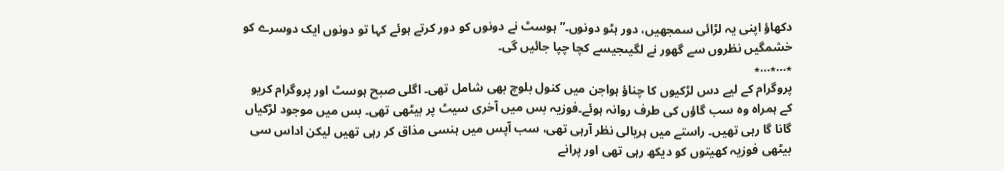دکھاؤ اپنی یہ لڑائی سمجھیں، دور ہٹو دونوں۔” ہوسٹ نے دونوں کو دور کرتے ہوئے کہا تو دونوں ایک دوسرے کو خشمگیں نظروں سے گھور نے لگیںجیسے کچا چپا جائیں گی۔
٭…٭…٭
پروگرام کے لیے دس لڑکیوں کا چناؤ ہواجن میں کنول بلوچ بھی شامل تھی۔ اگلی صبح ہوسٹ اور پروگرام کریو کے ہمراہ وہ سب گاؤں کی طرف روانہ ہوئے۔فوزیہ بس میں آخری سیٹ پر بیٹھی تھی۔ بس میں موجود لڑکیاں گانا گا رہی تھیں۔ راستے میں ہریالی نظر آرہی تھی، سب آپس میں ہنسی مذاق کر رہی تھیں لیکن اداس سی بیٹھی فوزیہ کھیتوں کو دیکھ رہی تھی اور پرانے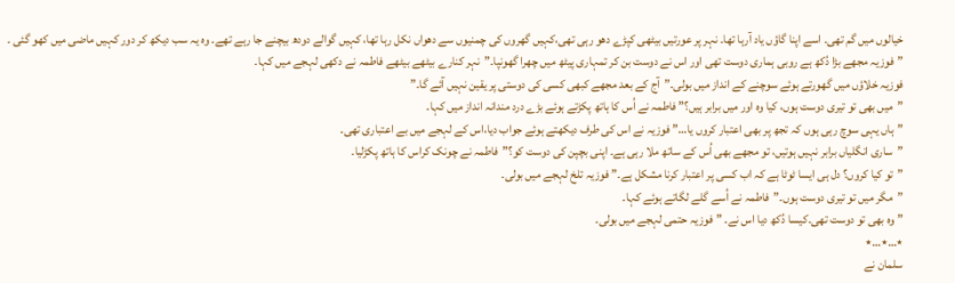خیالوں میں گم تھی۔ اسے اپنا گاؤں یاد آرہا تھا۔ نہر پر عورتیں بیٹھی کپڑے دھو رہی تھی،کہیں گھروں کی چمنیوں سے دھواں نکل رہا تھا، کہیں گوالے دودھ بیچنے جا رہے تھے۔ وہ یہ سب دیکھ کر دور کہیں ماضی میں کھو گئی ۔
”فوزیہ مجھے بڑا دُکھ ہے روبی ہماری دوست تھی اور اس نے دوست بن کر تمہاری پیٹھ میں چھرا گھونپا۔”نہر کنارے بیٹھے بیٹھے فاطمہ نے دکھی لہجے میں کہا۔
فوزیہ خلاؤں میں گھورتے ہوئے سوچنے کے انداز میں بولی۔”آج کے بعد مجھے کبھی کسی کی دوستی پر یقین نہیں آئے گا۔”
”میں بھی تو تیری دوست ہوں، کیا وہ اور میں برابر ہیں؟” فاطمہ نے اُس کا ہاتھ پکڑتے ہوئے بڑے درد مندانہ انداز میں کہا۔
”ہاں یہی سوچ رہی ہوں کہ تجھ پر بھی اعتبار کروں یا…” فوزیہ نے اس کی طرف دیکھتے ہوئے جواب دیا،اس کے لہجے میں بے اعتباری تھی۔
”ساری انگلیاں برابر نہیں ہوتیں، تو مجھے بھی اُس کے ساتھ ملا رہی ہے۔ اپنی بچپن کی دوست کو؟”فاطمہ نے چونک کراس کا ہاتھ پکڑلیا۔
”تو کیا کروں؟ دل ہی ایسا ٹوٹا ہے کہ اب کسی پر اعتبار کرنا مشکل ہے۔” فوزیہ تلخ لہجے میں بولی۔
”مگر میں تو تیری دوست ہوں۔”فاطمہ نے اُسے گلے لگاتے ہوئے کہا۔
”وہ بھی تو دوست تھی۔کیسا دُکھ دیا اس نے۔ ”فوزیہ حتمی لہجے میں بولی۔
٭…٭…٭
سلمان نے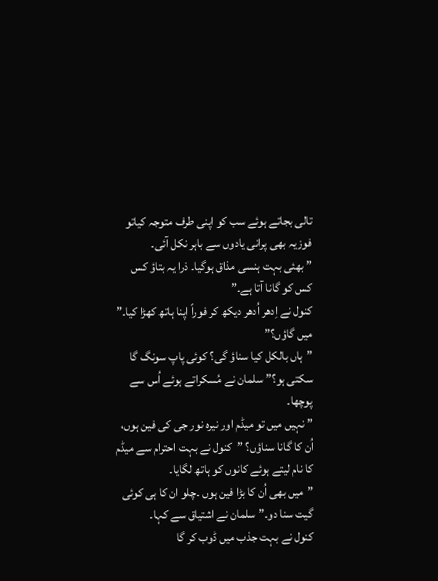تالی بجاتے ہوئے سب کو اپنی طرف متوجہ کیاتو فوزیہ بھی پرانی یادوں سے باہر نکل آئی۔
” بھئی بہت ہنسی مذاق ہوگیا۔ ذرا یہ بتاؤ کس کس کو گانا آتا ہے۔”
کنول نے اِدھر اُدھر دیکھ کر فوراً اپنا ہاتھ کھڑا کیا۔” میں گاؤں؟”
”ہاں بالکل کیا سناؤ گی؟ کوئی پاپ سونگ گا سکتی ہو؟”سلمان نے مُسکراتے ہوئے اُس سے پوچھا۔
” نہیں میں تو میڈم اور نیرہ نور جی کی فین ہوں، اُن کا گانا سناؤں؟ ”کنول نے بہت احترام سے میڈم کا نام لیتے ہوئے کانوں کو ہاتھ لگایا۔
”میں بھی اُن کا بڑا فین ہوں ۔چلو ان کا ہی کوئی گیت سنا دو۔”سلمان نے اشتیاق سے کہا۔
کنول نے بہت جذب میں ڈوب کر گا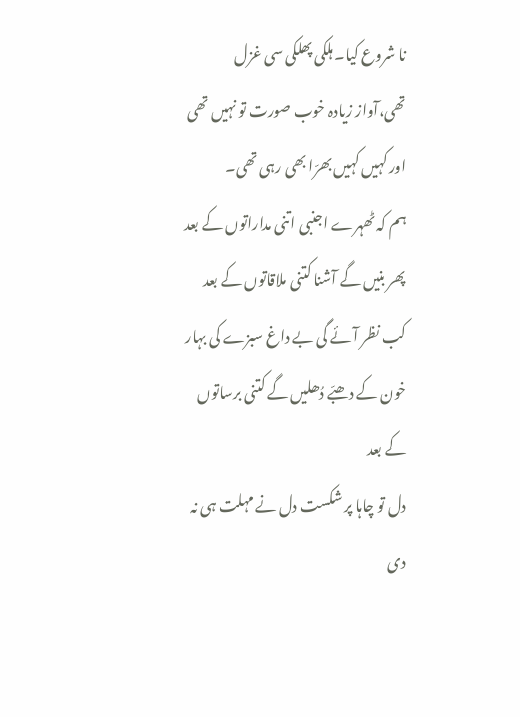نا شروع کیا۔ ہلکی پھلکی سی غزل تھی،آواز زیادہ خوب صورت تو نہیں تھی اور کہیں کہیں بھرّا بھی رہی تھی۔
ہم کہ ٹھہرے اجنبی اتنی مداراتوں کے بعد
پھر بنیں گے آشنا کتنی ملاقاتوں کے بعد
کب نظر آئے گی بے داغ سبزے کی بہار
خون کے دھبّے دُھلیں گے کتنی برساتوں کے بعد
دل تو چاہا پر شکست دل نے مہلت ہی نہ دی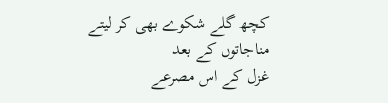کچھ گلے شکوے بھی کر لیتے مناجاتوں کے بعد
غزل کے اس مصرعے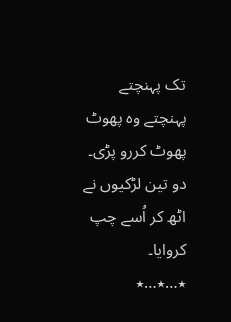تک پہنچتے پہنچتے وہ پھوٹ پھوٹ کررو پڑی۔ دو تین لڑکیوں نے اٹھ کر اُسے چپ کروایا۔
٭…٭…٭